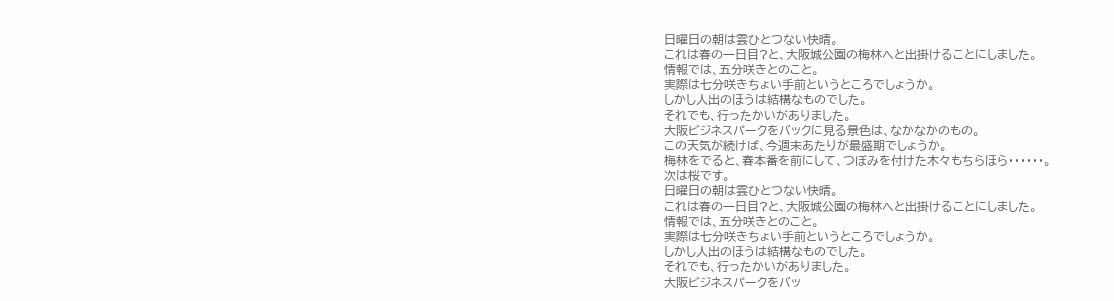日曜日の朝は雲ひとつない快晴。
これは春の一日目?と、大阪城公園の梅林へと出掛けることにしました。
情報では、五分咲きとのこと。
実際は七分咲きちょい手前というところでしょうか。
しかし人出のほうは結構なものでした。
それでも、行ったかいがありました。
大阪ビジネスパークをバックに見る景色は、なかなかのもの。
この天気が続けば、今週末あたりが最盛期でしょうか。
梅林をでると、春本番を前にして、つぼみを付けた木々もちらほら・・・・・・。
次は桜です。
日曜日の朝は雲ひとつない快晴。
これは春の一日目?と、大阪城公園の梅林へと出掛けることにしました。
情報では、五分咲きとのこと。
実際は七分咲きちょい手前というところでしょうか。
しかし人出のほうは結構なものでした。
それでも、行ったかいがありました。
大阪ビジネスパークをバッ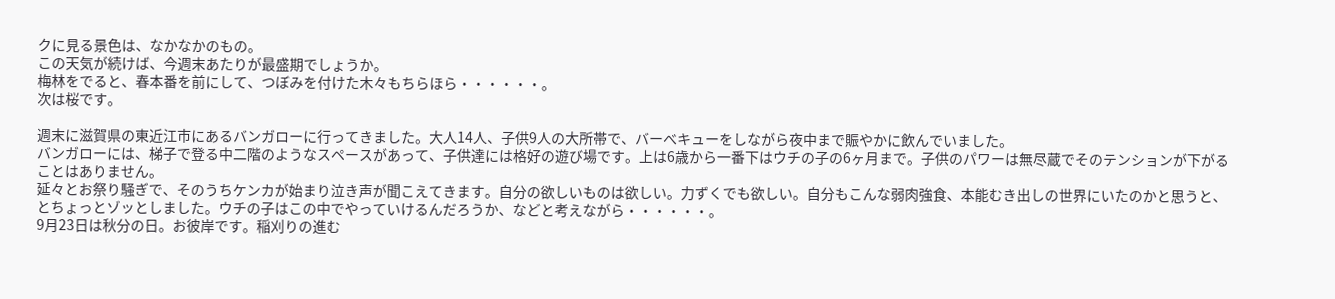クに見る景色は、なかなかのもの。
この天気が続けば、今週末あたりが最盛期でしょうか。
梅林をでると、春本番を前にして、つぼみを付けた木々もちらほら・・・・・・。
次は桜です。

週末に滋賀県の東近江市にあるバンガローに行ってきました。大人14人、子供9人の大所帯で、バーべキューをしながら夜中まで賑やかに飲んでいました。
バンガローには、梯子で登る中二階のようなスペースがあって、子供達には格好の遊び場です。上は6歳から一番下はウチの子の6ヶ月まで。子供のパワーは無尽蔵でそのテンションが下がることはありません。
延々とお祭り騒ぎで、そのうちケンカが始まり泣き声が聞こえてきます。自分の欲しいものは欲しい。力ずくでも欲しい。自分もこんな弱肉強食、本能むき出しの世界にいたのかと思うと、とちょっとゾッとしました。ウチの子はこの中でやっていけるんだろうか、などと考えながら・・・・・・。
9月23日は秋分の日。お彼岸です。稲刈りの進む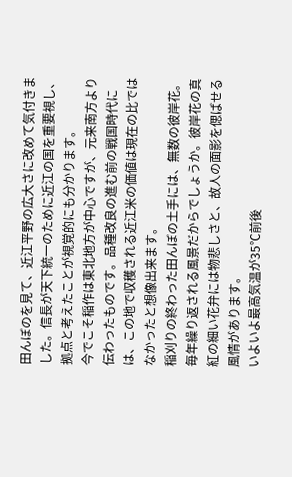田んぼのを見て、近江平野の広大さに改めて気付きました。信長が天下統一のために近江の国を重要視し、拠点と考えたことが視覚的にも分かります。
今でこそ稲作は東北地方が中心ですが、元来南方より伝わったものです。品種改良の進む前の戦国時代には、この地で収穫される近江米の価値は現在の比ではなかったと想像出来ます。
稲刈りの終わった田んぼの土手には、無数の彼岸花。毎年繰り返される風景だからでしょうか。彼岸花の真紅の細い花弁には物悲しさと、故人の面影を偲ばせる風情があります。
いよいよ最高気温が35℃前後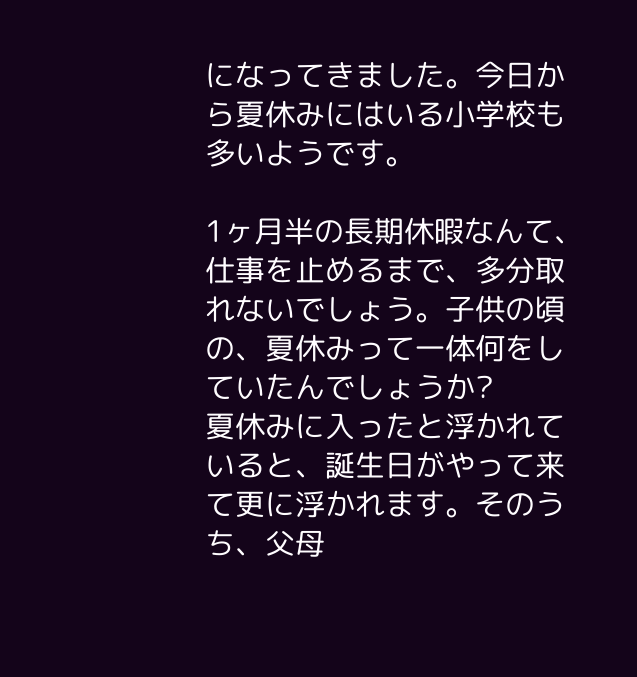になってきました。今日から夏休みにはいる小学校も多いようです。

1ヶ月半の長期休暇なんて、仕事を止めるまで、多分取れないでしょう。子供の頃の、夏休みって一体何をしていたんでしょうか?
夏休みに入ったと浮かれていると、誕生日がやって来て更に浮かれます。そのうち、父母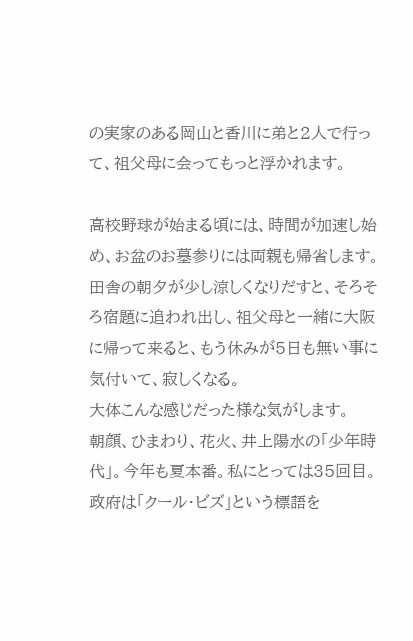の実家のある岡山と香川に弟と2人で行って、祖父母に会ってもっと浮かれます。

高校野球が始まる頃には、時間が加速し始め、お盆のお墓参りには両親も帰省します。田舎の朝夕が少し涼しくなりだすと、そろそろ宿題に追われ出し、祖父母と一緒に大阪に帰って来ると、もう休みが5日も無い事に気付いて、寂しくなる。
大体こんな感じだった様な気がします。
朝顔、ひまわり、花火、井上陽水の「少年時代」。今年も夏本番。私にとっては35回目。
政府は「クール・ビズ」という標語を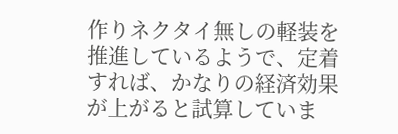作りネクタイ無しの軽装を推進しているようで、定着すれば、かなりの経済効果が上がると試算していま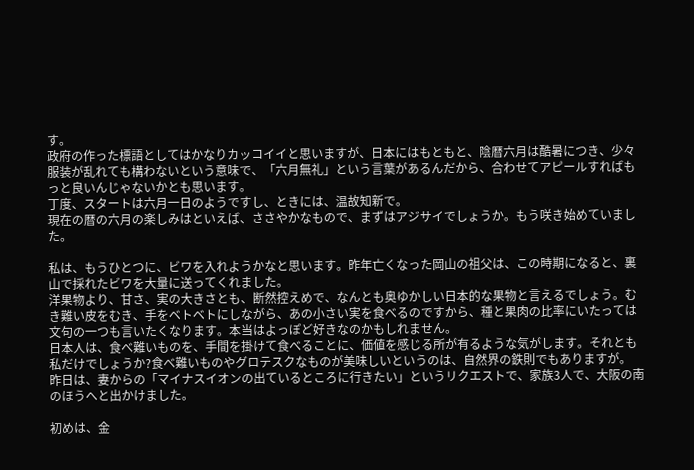す。
政府の作った標語としてはかなりカッコイイと思いますが、日本にはもともと、陰暦六月は酷暑につき、少々服装が乱れても構わないという意味で、「六月無礼」という言葉があるんだから、合わせてアピールすればもっと良いんじゃないかとも思います。
丁度、スタートは六月一日のようですし、ときには、温故知新で。
現在の暦の六月の楽しみはといえば、ささやかなもので、まずはアジサイでしょうか。もう咲き始めていました。

私は、もうひとつに、ビワを入れようかなと思います。昨年亡くなった岡山の祖父は、この時期になると、裏山で採れたビワを大量に送ってくれました。
洋果物より、甘さ、実の大きさとも、断然控えめで、なんとも奥ゆかしい日本的な果物と言えるでしょう。むき難い皮をむき、手をベトベトにしながら、あの小さい実を食べるのですから、種と果肉の比率にいたっては文句の一つも言いたくなります。本当はよっぽど好きなのかもしれません。
日本人は、食べ難いものを、手間を掛けて食べることに、価値を感じる所が有るような気がします。それとも私だけでしょうか?食べ難いものやグロテスクなものが美味しいというのは、自然界の鉄則でもありますが。
昨日は、妻からの「マイナスイオンの出ているところに行きたい」というリクエストで、家族3人で、大阪の南のほうへと出かけました。

初めは、金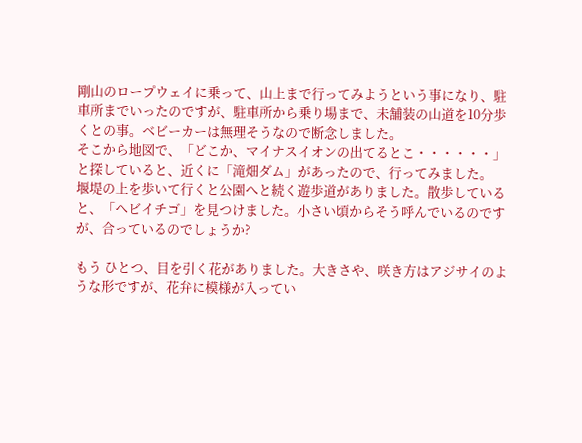剛山のロープウェイに乗って、山上まで行ってみようという事になり、駐車所までいったのですが、駐車所から乗り場まで、未舗装の山道を10分歩くとの事。ベビーカーは無理そうなので断念しました。
そこから地図で、「どこか、マイナスイオンの出てるとこ・・・・・・」と探していると、近くに「滝畑ダム」があったので、行ってみました。
堰堤の上を歩いて行くと公園へと続く遊歩道がありました。散歩していると、「ヘビイチゴ」を見つけました。小さい頃からそう呼んでいるのですが、合っているのでしょうか?

もう ひとつ、目を引く花がありました。大きさや、咲き方はアジサイのような形ですが、花弁に模様が入ってい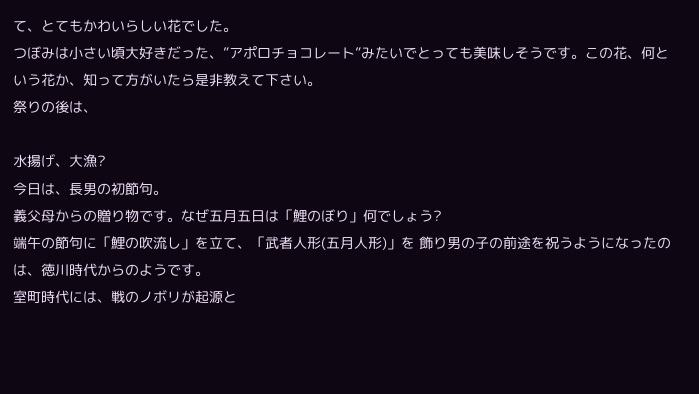て、とてもかわいらしい花でした。
つぼみは小さい頃大好きだった、”アポロチョコレート”みたいでとっても美味しそうです。この花、何という花か、知って方がいたら是非教えて下さい。
祭りの後は、

水揚げ、大漁?
今日は、長男の初節句。
義父母からの贈り物です。なぜ五月五日は「鯉のぼり」何でしょう?
端午の節句に「鯉の吹流し」を立て、「武者人形(五月人形)」を 飾り男の子の前途を祝うようになったのは、徳川時代からのようです。
室町時代には、戦のノボリが起源と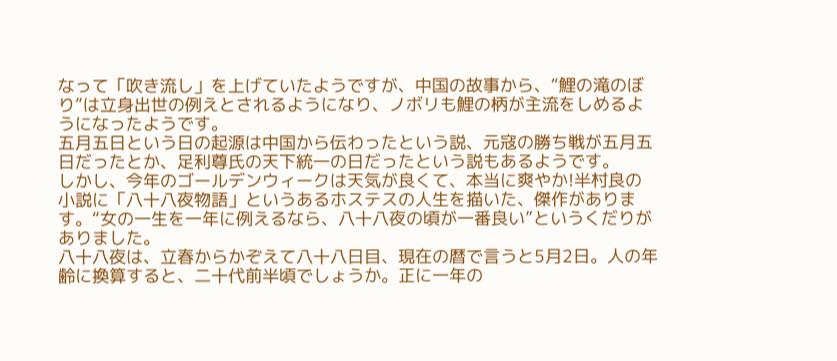なって「吹き流し」を上げていたようですが、中国の故事から、“鯉の滝のぼり”は立身出世の例えとされるようになり、ノボリも鯉の柄が主流をしめるようになったようです。
五月五日という日の起源は中国から伝わったという説、元寇の勝ち戦が五月五日だったとか、足利尊氏の天下統一の日だったという説もあるようです。
しかし、今年のゴールデンウィークは天気が良くて、本当に爽やか!半村良の小説に「八十八夜物語」というあるホステスの人生を描いた、傑作があります。“女の一生を一年に例えるなら、八十八夜の頃が一番良い”というくだりがありました。
八十八夜は、立春からかぞえて八十八日目、現在の暦で言うと5月2日。人の年齢に換算すると、二十代前半頃でしょうか。正に一年の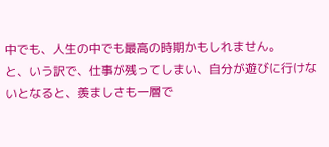中でも、人生の中でも最高の時期かもしれません。
と、いう訳で、仕事が残ってしまい、自分が遊びに行けないとなると、羨ましさも一層で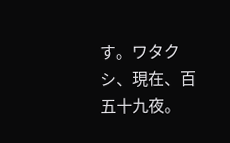す。ワタクシ、現在、百五十九夜。